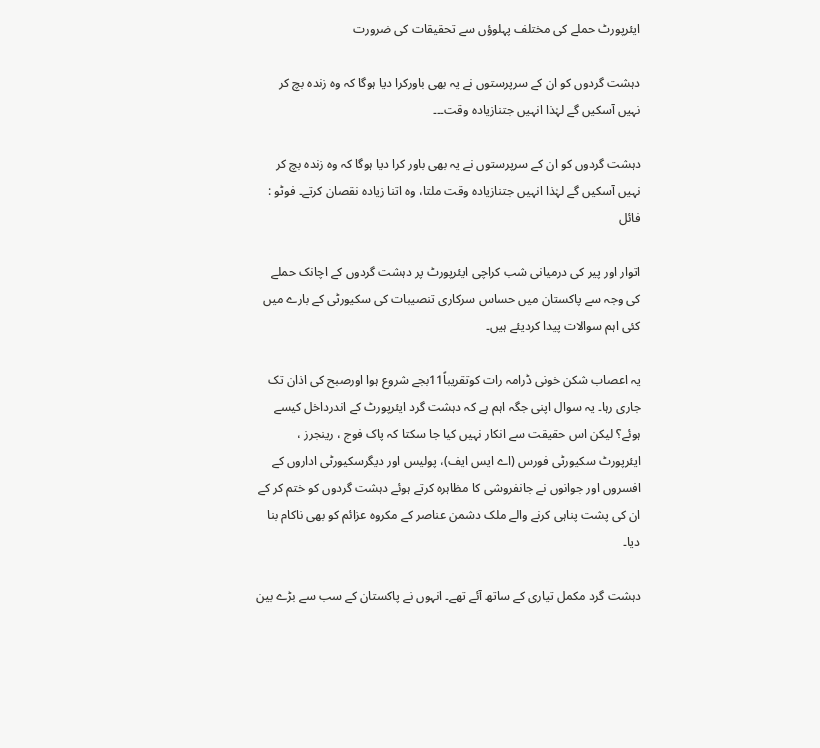ایئرپورٹ حملے کی مختلف پہلوؤں سے تحقیقات کی ضرورت

دہشت گردوں کو ان کے سرپرستوں نے یہ بھی باورکرا دیا ہوگا کہ وہ زندہ بچ کر نہیں آسکیں گے لہٰذا انہیں جتنازیادہ وقت۔۔۔

دہشت گردوں کو ان کے سرپرستوں نے یہ بھی باور کرا دیا ہوگا کہ وہ زندہ بچ کر نہیں آسکیں گے لہٰذا انہیں جتنازیادہ وقت ملتا، وہ اتنا زیادہ نقصان کرتے۔ فوٹو : فائل

اتوار اور پیر کی درمیانی شب کراچی ایئرپورٹ پر دہشت گردوں کے اچانک حملے کی وجہ سے پاکستان میں حساس سرکاری تنصیبات کی سکیورٹی کے بارے میں کئی اہم سوالات پیدا کردیئے ہیں۔

یہ اعصاب شکن خونی ڈرامہ رات کوتقریباً11بجے شروع ہوا اورصبح کی اذان تک جاری رہا۔ یہ سوال اپنی جگہ اہم ہے کہ دہشت گرد ایئرپورٹ کے اندرداخل کیسے ہوئے؟ لیکن اس حقیقت سے انکار نہیں کیا جا سکتا کہ پاک فوج ، رینجرز ، ایئرپورٹ سکیورٹی فورس (اے ایس ایف)، پولیس اور دیگرسکیورٹی اداروں کے افسروں اور جوانوں نے جانفروشی کا مظاہرہ کرتے ہوئے دہشت گردوں کو ختم کر کے ان کی پشت پناہی کرنے والے ملک دشمن عناصر کے مکروہ عزائم کو بھی ناکام بنا دیا۔

دہشت گرد مکمل تیاری کے ساتھ آئے تھے۔ انہوں نے پاکستان کے سب سے بڑے بین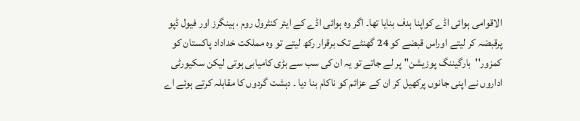الاقوامی ہوائی اڈے کواپنا ہدف بنایا تھا۔ اگر وہ ہوائی اڈے کے ایئر کنٹرول روم ، ہینگرز اور فیول ڈپو پرقبضہ کر لیتے اوراس قبضے کو 24 گھنٹے تک برقرار رکھ لیتے تو وہ مملکت خداداد پاکستان کو کمزور''بارگیننگ پوزیشن'' پر لے جاتے تو یہ ان کی سب سے بڑی کامیابی ہوتی لیکن سکیورٹی اداروں نے اپنی جانوں پرکھیل کر ان کے عزائم کو ناکام بنا دیا ۔ دہشت گردوں کا مقابلہ کرتے ہوئے اے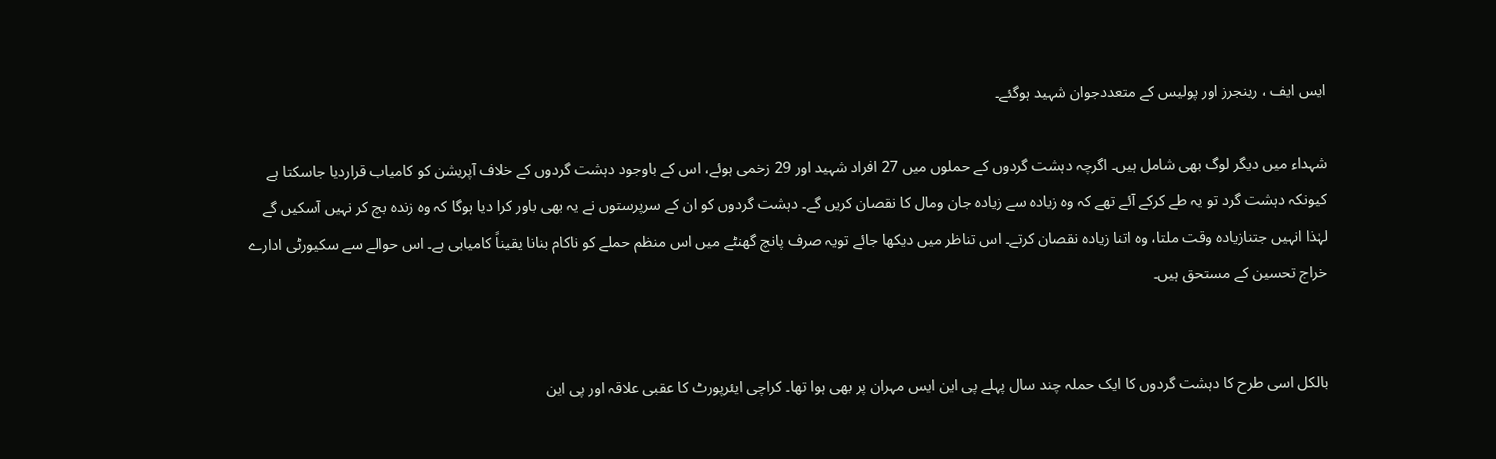ایس ایف ، رینجرز اور پولیس کے متعددجوان شہید ہوگئے۔

شہداء میں دیگر لوگ بھی شامل ہیں۔ اگرچہ دہشت گردوں کے حملوں میں 27 افراد شہید اور 29 زخمی ہوئے، اس کے باوجود دہشت گردوں کے خلاف آپریشن کو کامیاب قراردیا جاسکتا ہے کیونکہ دہشت گرد تو یہ طے کرکے آئے تھے کہ وہ زیادہ سے زیادہ جان ومال کا نقصان کریں گے۔ دہشت گردوں کو ان کے سرپرستوں نے یہ بھی باور کرا دیا ہوگا کہ وہ زندہ بچ کر نہیں آسکیں گے لہٰذا انہیں جتنازیادہ وقت ملتا، وہ اتنا زیادہ نقصان کرتے۔ اس تناظر میں دیکھا جائے تویہ صرف پانچ گھنٹے میں اس منظم حملے کو ناکام بنانا یقیناً کامیابی ہے۔ اس حوالے سے سکیورٹی ادارے خراج تحسین کے مستحق ہیں۔


بالکل اسی طرح کا دہشت گردوں کا ایک حملہ چند سال پہلے پی این ایس مہران پر بھی ہوا تھا۔ کراچی ایئرپورٹ کا عقبی علاقہ اور پی این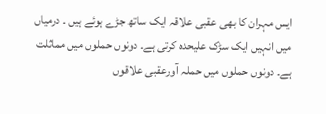ایس مہران کا بھی عقبی علاقہ ایک ساتھ جڑے ہوئے ہیں ۔ درمیاں میں انہیں ایک سڑک علیحدہ کرتی ہے۔ دونوں حملوں میں مماثلت ہے۔ دونوں حملوں میں حملہ آورعقبی علاقوں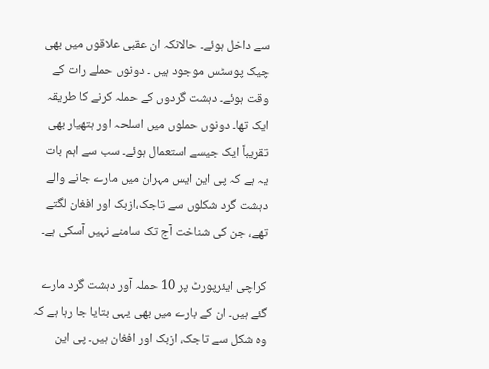سے داخل ہوئے۔ حالانکہ ان عقبی علاقوں میں بھی چیک پوسٹس موجود ہیں ۔ دونوں حملے رات کے وقت ہوئے۔ دہشت گردوں کے حملہ کرنے کا طریقہ ایک تھا۔ دونوں حملوں میں اسلحہ اور ہتھیار بھی تقریباً ایک جیسے استعمال ہوئے۔ سب سے اہم بات یہ ہے کہ پی این ایس مہران میں مارے جانے والے دہشت گرد شکلوں سے تاجک،ازبک اور افغان لگتے تھے، جن کی شناخت آج تک سامنے نہیں آسکی ہے۔

کراچی ایئرپورٹ پر 10 حملہ آور دہشت گرد مارے گئے ہیں۔ ان کے بارے میں بھی یہی بتایا جا رہا ہے کہ وہ شکل سے تاجک، ازبک اور افغان ہیں۔ پی این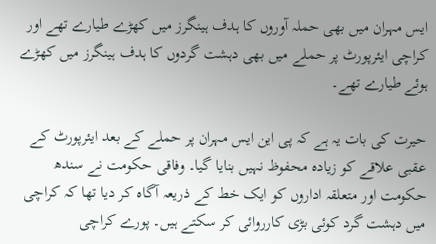ایس مہران میں بھی حملہ آوروں کا ہدف ہینگرز میں کھڑے طیارے تھے اور کراچی ایئرپورٹ پر حملے میں بھی دہشت گردوں کا ہدف ہینگرز میں کھڑے ہوئے طیارے تھے۔

حیرت کی بات یہ ہے کہ پی این ایس مہران پر حملے کے بعد ایئرپورٹ کے عقبی علاقے کو زیادہ محفوظ نہیں بنایا گیا۔ وفاقی حکومت نے سندھ حکومت اور متعلقہ اداروں کو ایک خط کے ذریعہ آگاہ کر دیا تھا کہ کراچی میں دہشت گرد کوئی بڑی کارروائی کر سکتے ہیں۔ پورے کراچی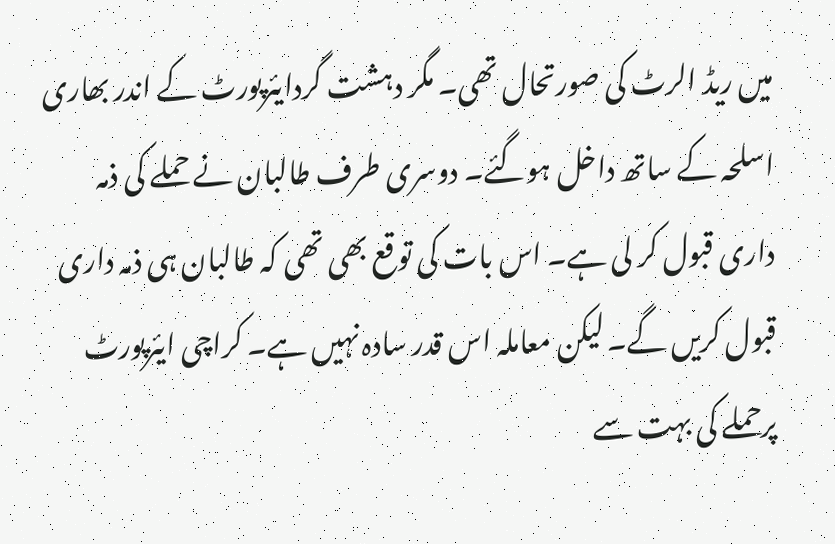میں ریڈ الرٹ کی صورتحال تھی۔ مگر دہشت گردایئرپورٹ کے اندر بھاری اسلحہ کے ساتھ داخل ہوگئے۔ دوسری طرف طالبان نے حملے کی ذمہ داری قبول کر لی ہے۔ اس بات کی توقع بھی تھی کہ طالبان ہی ذمہ داری قبول کریں گے۔ لیکن معاملہ اس قدر سادہ نہیں ہے۔ کراچی ایئرپورٹ پرحملے کی بہت سے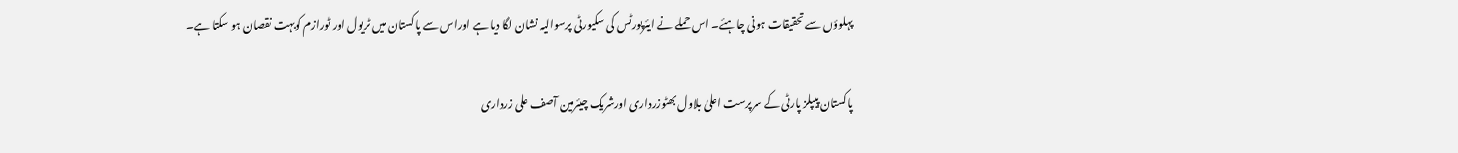پہلوؤں سے تحقیقات ہونی چاہئے۔ اس حملے نے ایئرپورٹس کی سکیورٹی پرسوالیہ نشان لگا دیا ہے اوراس سے پاکستان میں ٹریول اور ٹورازم کوبہت نقصان ہو سکتا ہے۔

پاکستان پیپلز پارٹی کے سرپرست اعلیٰ بلاول بھٹوزرداری اورشریک چیئرمین آصف علی زرداری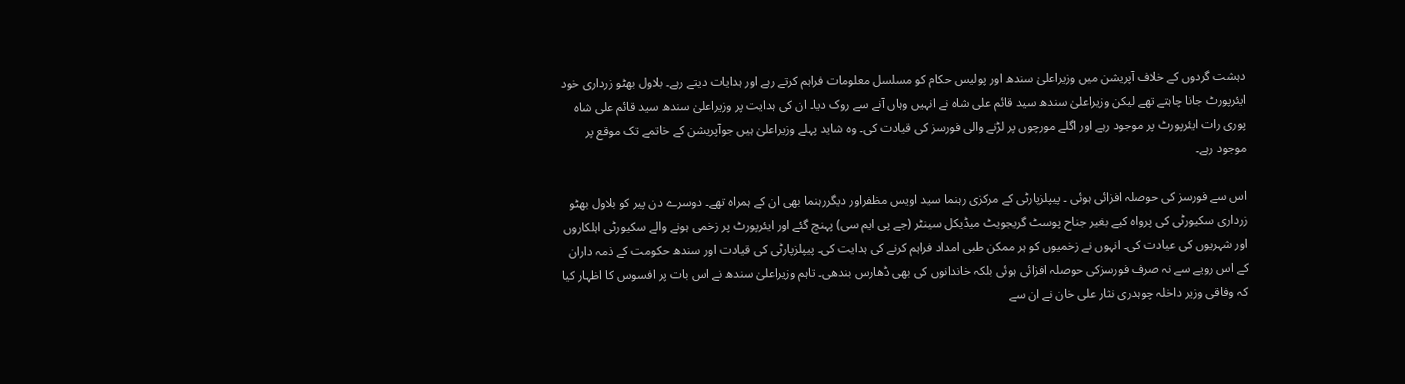دہشت گردوں کے خلاف آپریشن میں وزیراعلیٰ سندھ اور پولیس حکام کو مسلسل معلومات فراہم کرتے رہے اور ہدایات دیتے رہے۔ بلاول بھٹو زرداری خود ایئرپورٹ جانا چاہتے تھے لیکن وزیراعلیٰ سندھ سید قائم علی شاہ نے انہیں وہاں آنے سے روک دیا۔ ان کی ہدایت پر وزیراعلیٰ سندھ سید قائم علی شاہ پوری رات ایئرپورٹ پر موجود رہے اور اگلے مورچوں پر لڑنے والی فورسز کی قیادت کی۔ وہ شاید پہلے وزیراعلیٰ ہیں جوآپریشن کے خاتمے تک موقع پر موجود رہے۔

اس سے فورسز کی حوصلہ افزائی ہوئی ۔ پیپلزپارٹی کے مرکزی رہنما سید اویس مظفراور دیگررہنما بھی ان کے ہمراہ تھے۔ دوسرے دن پیر کو بلاول بھٹو زرداری سکیورٹی کی پرواہ کیے بغیر جناح پوسٹ گریجویٹ میڈیکل سینٹر (جے پی ایم سی) پہنچ گئے اور ایئرپورٹ پر زخمی ہونے والے سکیورٹی اہلکاروں اور شہریوں کی عیادت کی۔ انہوں نے زخمیوں کو ہر ممکن طبی امداد فراہم کرنے کی ہدایت کی۔ پیپلزپارٹی کی قیادت اور سندھ حکومت کے ذمہ داران کے اس رویے سے نہ صرف فورسزکی حوصلہ افزائی ہوئی بلکہ خاندانوں کی بھی ڈھارس بندھی۔ تاہم وزیراعلیٰ سندھ نے اس بات پر افسوس کا اظہار کیا کہ وفاقی وزیر داخلہ چوہدری نثار علی خان نے ان سے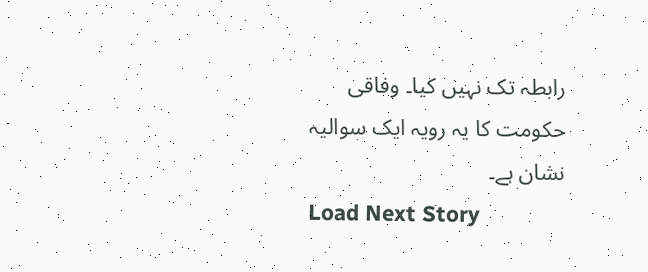رابطہ تک نہیں کیا۔ وفاقی حکومت کا یہ رویہ ایک سوالیہ نشان ہے۔
Load Next Story